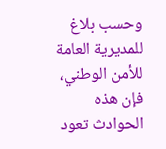وحسب بلاغ للمديرية العامة للأمن الوطني، فإن هذه الحوادث تعود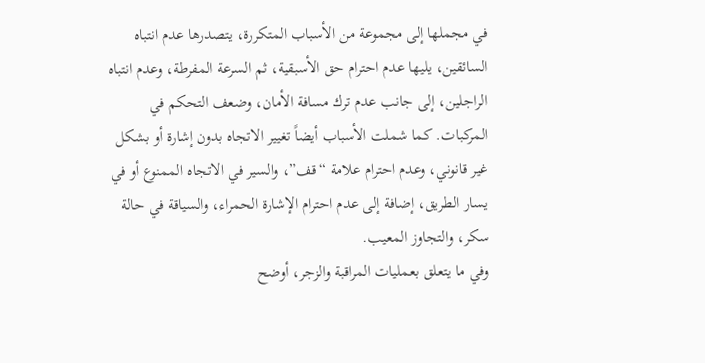في مجملها إلى مجموعة من الأسباب المتكررة، يتصدرها عدم انتباه السائقين، يليها عدم احترام حق الأسبقية، ثم السرعة المفرطة، وعدم انتباه الراجلين، إلى جانب عدم ترك مسافة الأمان، وضعف التحكم في المركبات. كما شملت الأسباب أيضاً تغيير الاتجاه بدون إشارة أو بشكل غير قانوني، وعدم احترام علامة “قف”، والسير في الاتجاه الممنوع أو في يسار الطريق، إضافة إلى عدم احترام الإشارة الحمراء، والسياقة في حالة سكر، والتجاوز المعيب.
وفي ما يتعلق بعمليات المراقبة والزجر، أوضح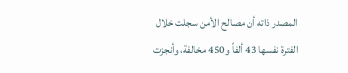المصدر ذاته أن مصالح الأمن سجلت خلال الفترة نفسها 43 ألفاً و450 مخالفة، وأنجزت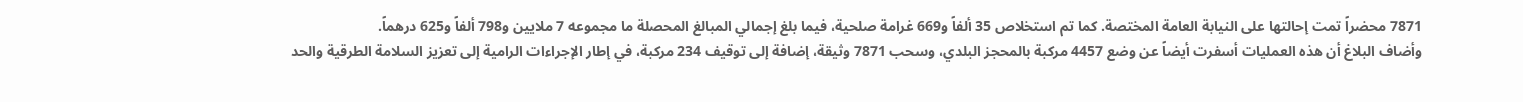7871 محضراً تمت إحالتها على النيابة العامة المختصة. كما تم استخلاص 35 ألفاً و669 غرامة صلحية، فيما بلغ إجمالي المبالغ المحصلة ما مجموعه 7 ملايين و798 ألفاً و625 درهماً.
وأضاف البلاغ أن هذه العمليات أسفرت أيضاً عن وضع 4457 مركبة بالمحجز البلدي، وسحب 7871 وثيقة، إضافة إلى توقيف 234 مركبة، في إطار الإجراءات الرامية إلى تعزيز السلامة الطرقية والحد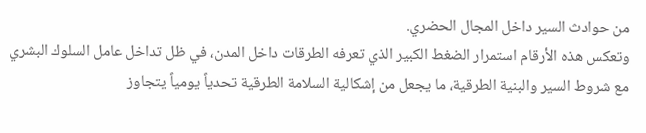من حوادث السير داخل المجال الحضري.
وتعكس هذه الأرقام استمرار الضغط الكبير الذي تعرفه الطرقات داخل المدن، في ظل تداخل عامل السلوك البشري مع شروط السير والبنية الطرقية، ما يجعل من إشكالية السلامة الطرقية تحدياً يومياً يتجاوز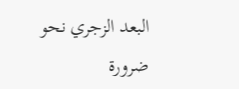البعد الزجري نحو ضرورة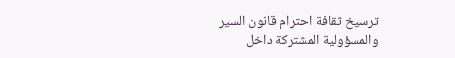ترسيخ ثقافة احترام قانون السير والمسؤولية المشتركة داخل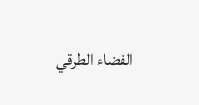الفضاء الطرقي